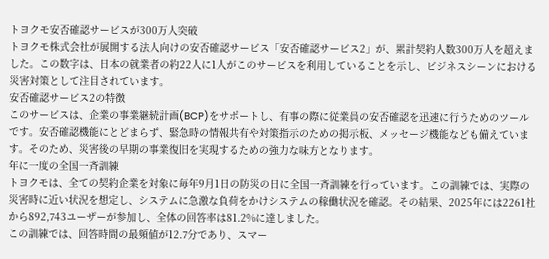トヨクモ安否確認サービスが300万人突破
トヨクモ株式会社が展開する法人向けの安否確認サービス「安否確認サービス2」が、累計契約人数300万人を超えました。この数字は、日本の就業者の約22人に1人がこのサービスを利用していることを示し、ビジネスシーンにおける災害対策として注目されています。
安否確認サービス2の特徴
このサービスは、企業の事業継続計画(BCP)をサポートし、有事の際に従業員の安否確認を迅速に行うためのツールです。安否確認機能にとどまらず、緊急時の情報共有や対策指示のための掲示板、メッセージ機能なども備えています。そのため、災害後の早期の事業復旧を実現するための強力な味方となります。
年に一度の全国一斉訓練
トヨクモは、全ての契約企業を対象に毎年9月1日の防災の日に全国一斉訓練を行っています。この訓練では、実際の災害時に近い状況を想定し、システムに急激な負荷をかけシステムの稼働状況を確認。その結果、2025年には2261社から892,743ユーザーが参加し、全体の回答率は81.2%に達しました。
この訓練では、回答時間の最頻値が12.7分であり、スマー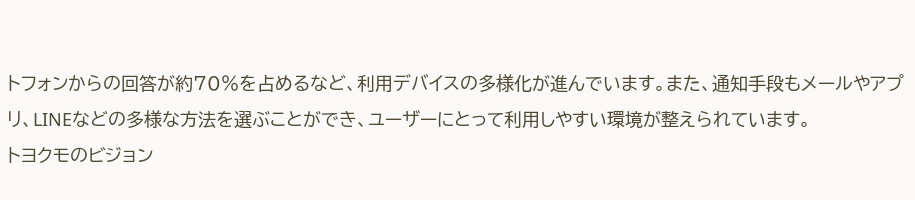トフォンからの回答が約70%を占めるなど、利用デバイスの多様化が進んでいます。また、通知手段もメールやアプリ、LINEなどの多様な方法を選ぶことができ、ユーザーにとって利用しやすい環境が整えられています。
トヨクモのビジョン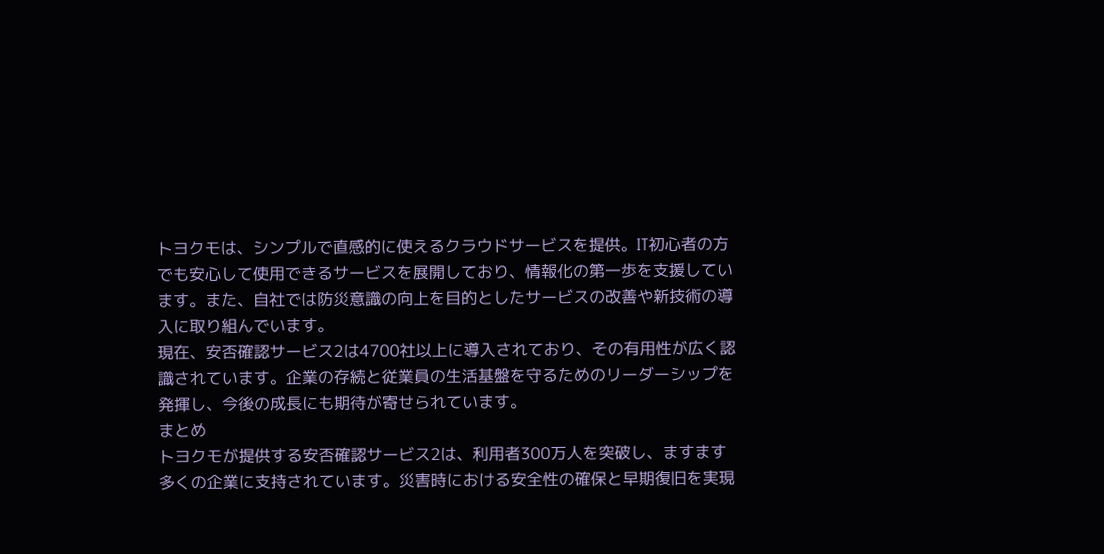トヨクモは、シンプルで直感的に使えるクラウドサービスを提供。IT初心者の方でも安心して使用できるサービスを展開しており、情報化の第一歩を支援しています。また、自社では防災意識の向上を目的としたサービスの改善や新技術の導入に取り組んでいます。
現在、安否確認サービス2は4700社以上に導入されており、その有用性が広く認識されています。企業の存続と従業員の生活基盤を守るためのリーダーシップを発揮し、今後の成長にも期待が寄せられています。
まとめ
トヨクモが提供する安否確認サービス2は、利用者300万人を突破し、ますます多くの企業に支持されています。災害時における安全性の確保と早期復旧を実現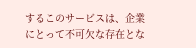するこのサービスは、企業にとって不可欠な存在とな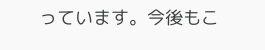っています。今後もこ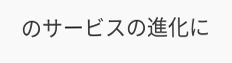のサービスの進化に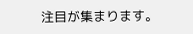注目が集まります。